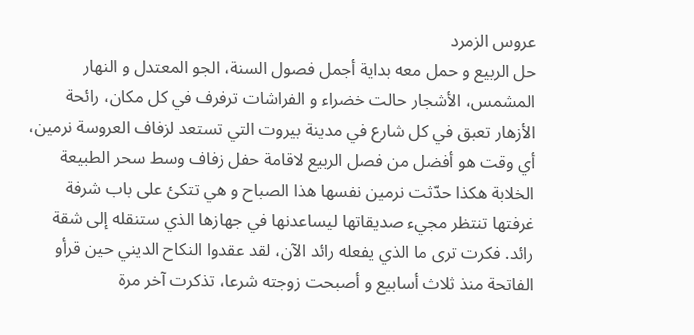عروس الزمرد
حل الربيع و حمل معه بداية أجمل فصول السنة، الجو المعتدل و النهار المشمس، الأشجار حالت خضراء و الفراشات ترفرف في كل مكان، رائحة الأزهار تعبق في كل شارع في مدينة بيروت التي تستعد لزفاف العروسة نرمين، أي وقت هو أفضل من فصل الربيع لاقامة حفل زفاف وسط سحر الطبيعة الخلابة هكذا حدّثت نرمين نفسها هذا الصباح و هي تتكئ على باب شرفة غرفتها تنتظر مجيء صديقاتها ليساعدنها في جهازها الذي ستنقله إلى شقة رائد. فكرت ترى ما الذي يفعله رائد الآن، لقد عقدوا النكاح الديني حين قرأو الفاتحة منذ ثلاث أسابيع و أصبحت زوجته شرعا، تذكرت آخر مرة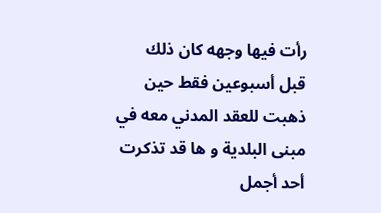رأت فيها وجهه كان ذلك قبل أسبوعين فقط حين ذهبت للعقد المدني معه في مبنى البلدية و ها قد تذكرت أحد أجمل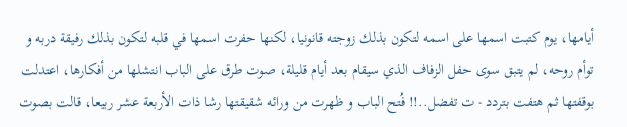أيامها، يوم كتبت اسمها على اسمه لتكون بذلك زوجته قانونيا، لكنها حفرت اسمها في قلبه لتكون بذلك رفيقة دربه و توأم روحه، لم يتبق سوى حفل الزفاف الذي سيقام بعد أيام قليلة، صوت طرق على الباب انتشلها من أفكارها، اعتدلت بوقفتها ثم هتفت بتردد - ت تفضل..!! فُتح الباب و ظهرت من ورائه شقيقتها رشا ذات الأربعة عشر ربيعا، قالت بصوت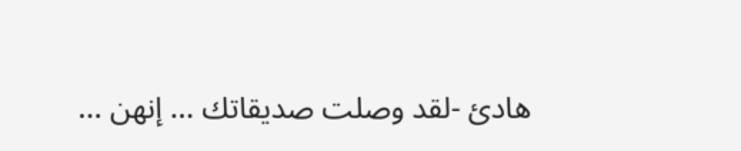هادئ -لقد وصلت صديقاتك ... إنهن ...